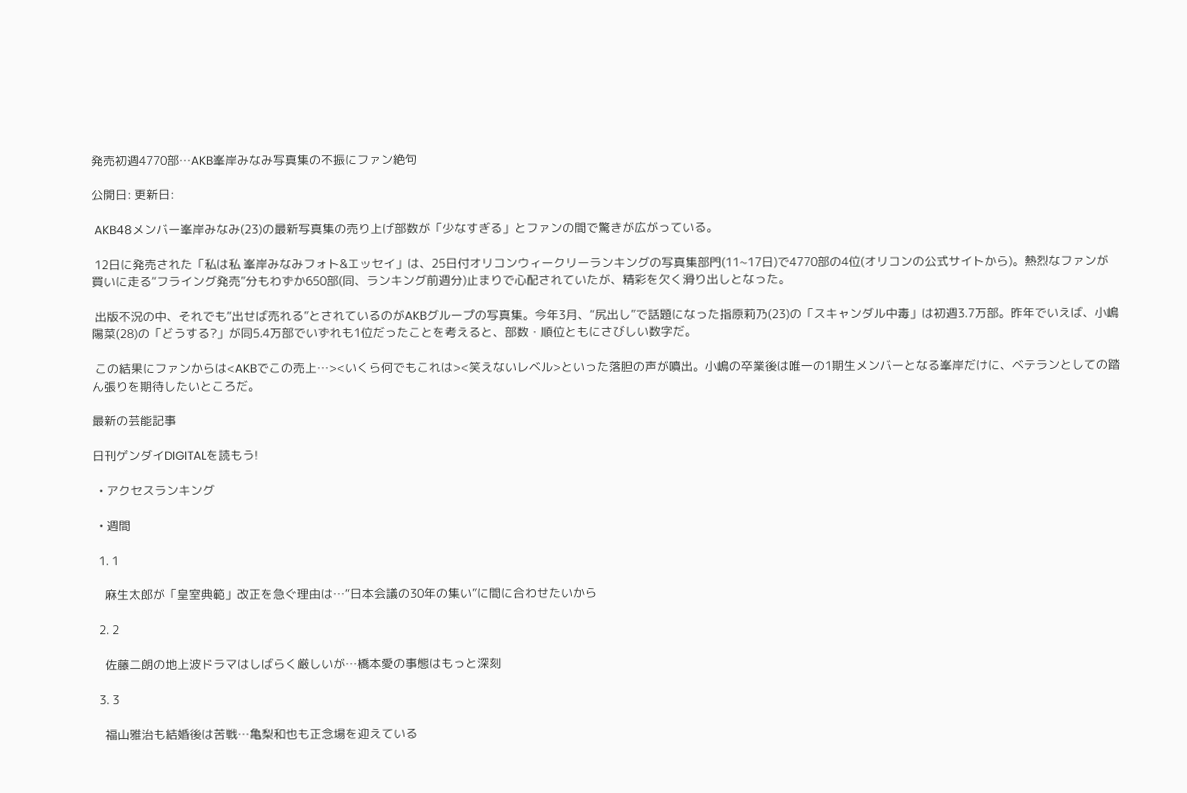発売初週4770部…AKB峯岸みなみ写真集の不振にファン絶句

公開日: 更新日:

 AKB48メンバー峯岸みなみ(23)の最新写真集の売り上げ部数が「少なすぎる」とファンの間で驚きが広がっている。

 12日に発売された「私は私 峯岸みなみフォト&エッセイ」は、25日付オリコンウィークリーランキングの写真集部門(11~17日)で4770部の4位(オリコンの公式サイトから)。熱烈なファンが買いに走る“フライング発売”分もわずか650部(同、ランキング前週分)止まりで心配されていたが、精彩を欠く滑り出しとなった。

 出版不況の中、それでも“出せば売れる”とされているのがAKBグループの写真集。今年3月、“尻出し”で話題になった指原莉乃(23)の「スキャンダル中毒」は初週3.7万部。昨年でいえば、小嶋陽菜(28)の「どうする?」が同5.4万部でいずれも1位だったことを考えると、部数・順位ともにさびしい数字だ。

 この結果にファンからは<AKBでこの売上…><いくら何でもこれは><笑えないレベル>といった落胆の声が噴出。小嶋の卒業後は唯一の1期生メンバーとなる峯岸だけに、ベテランとしての踏ん張りを期待したいところだ。

最新の芸能記事

日刊ゲンダイDIGITALを読もう!

  • アクセスランキング

  • 週間

  1. 1

    麻生太郎が「皇室典範」改正を急ぐ理由は…“日本会議の30年の集い”に間に合わせたいから

  2. 2

    佐藤二朗の地上波ドラマはしばらく厳しいが…橋本愛の事態はもっと深刻

  3. 3

    福山雅治も結婚後は苦戦…亀梨和也も正念場を迎えている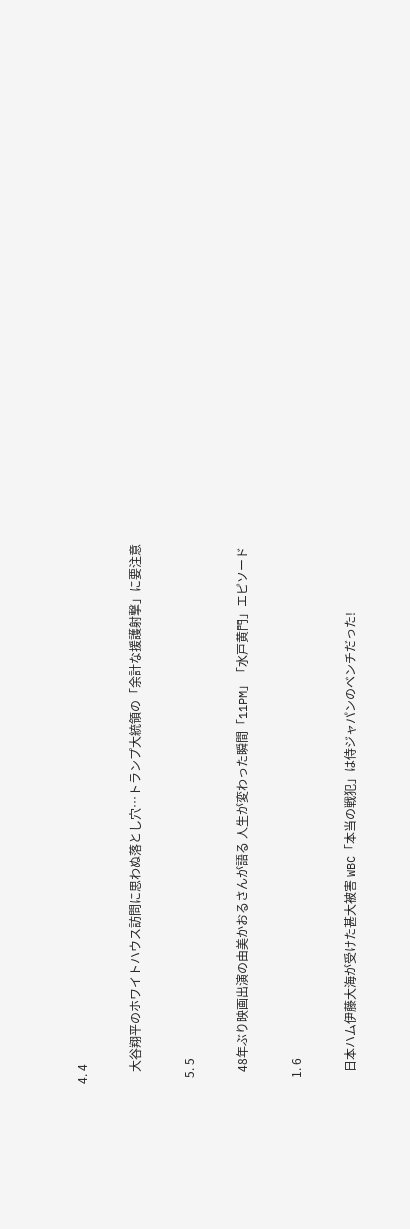4. 4

    大谷翔平のホワイトハウス訪問に思わぬ落とし穴…トランプ大統領の「余計な援護射撃」に要注意

  5. 5

    48年ぶり映画出演の由美かおるさんが語る 人生が変わった瞬間「11PM」「水戸黄門」エピソード

  1. 6

    日本ハム伊藤大海が受けた甚大被害 WBC「本当の戦犯」は侍ジャパンのベンチだった!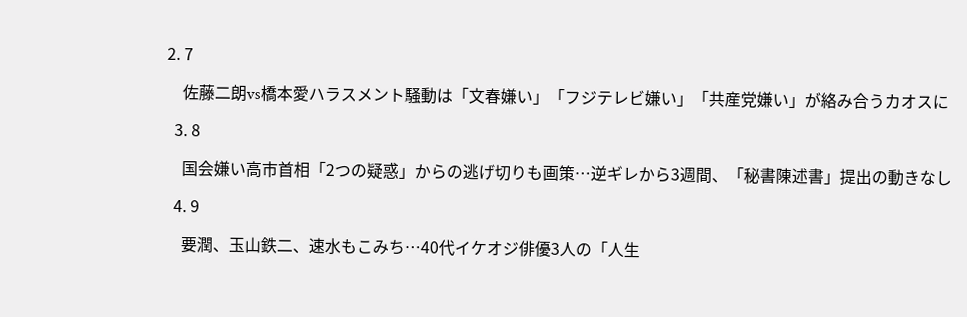2. 7

    佐藤二朗vs橋本愛ハラスメント騒動は「文春嫌い」「フジテレビ嫌い」「共産党嫌い」が絡み合うカオスに

  3. 8

    国会嫌い高市首相「2つの疑惑」からの逃げ切りも画策…逆ギレから3週間、「秘書陳述書」提出の動きなし

  4. 9

    要潤、玉山鉄二、速水もこみち…40代イケオジ俳優3人の「人生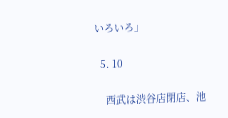いろいろ」

  5. 10

    西武は渋谷店閉店、池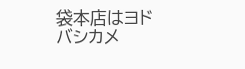袋本店はヨドバシカメ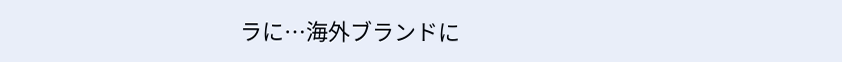ラに…海外ブランドに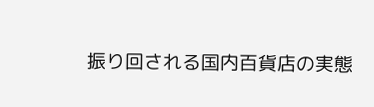振り回される国内百貨店の実態